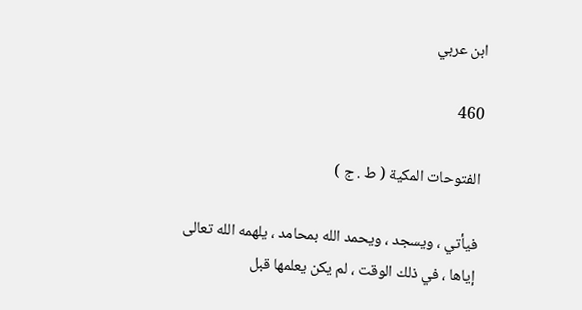ابن عربي

460

الفتوحات المكية ( ط . ج )

فيأتي ، ويسجد ، ويحمد الله بمحامد ، يلهمه الله تعالى إياها ، في ذلك الوقت ، لم يكن يعلمها قبل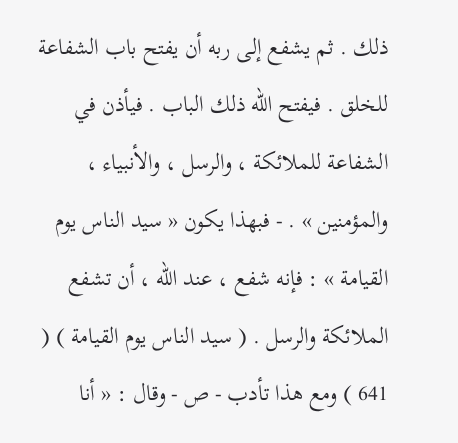ذلك . ثم يشفع إلى ربه أن يفتح باب الشفاعة للخلق . فيفتح الله ذلك الباب . فيأذن في الشفاعة للملائكة ، والرسل ، والأنبياء ، والمؤمنين » . - فبهذا يكون « سيد الناس يوم القيامة » : فإنه شفع ، عند الله ، أن تشفع الملائكة والرسل . ( سيد الناس يوم القيامة ) ( 641 ) ومع هذا تأدب - ص - وقال : « أنا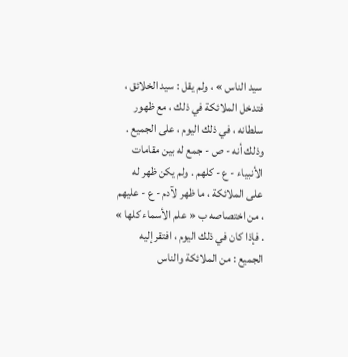سيد الناس » ، ولم يقل : سيد الخلائق ، فتدخل الملائكة في ذلك ، مع ظهور سلطانه ، في ذلك اليوم ، على الجميع . وذلك أنه - ص - جمع له بين مقامات الأنبياء - ع - كلهم . ولم يكن ظهر له على الملائكة ، ما ظهر لآدم - ع - عليهم ، من اختصاصه ب « علم الأسماء كلها » . فإذا كان في ذلك اليوم ، افتقر إليه الجميع : من الملائكة والناس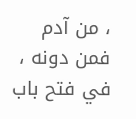، من آدم فمن دونه ، في فتح باب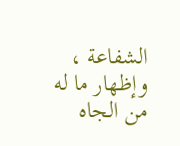الشفاعة ، وإظهار ما له من الجاه